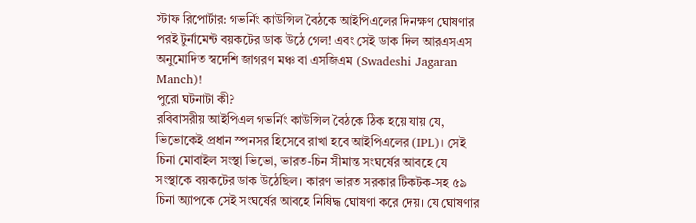স্টাফ রিপোর্টার: গভর্নিং কাউন্সিল বৈঠকে আইপিএলের দিনক্ষণ ঘোষণার পরই টুর্নামেন্ট বয়কটের ডাক উঠে গেল! এবং সেই ডাক দিল আরএসএস অনুমোদিত স্বদেশি জাগরণ মঞ্চ বা এসজিএম (Swadeshi Jagaran Manch)!
পুরো ঘটনাটা কী?
রবিবাসরীয় আইপিএল গভর্নিং কাউন্সিল বৈঠকে ঠিক হয়ে যায় যে, ভিভোকেই প্রধান স্পনসর হিসেবে রাখা হবে আইপিএলের (IPL)। সেই চিনা মোবাইল সংস্থা ভিভো, ভারত-চিন সীমান্ত সংঘর্ষের আবহে যে সংস্থাকে বয়কটের ডাক উঠেছিল। কারণ ভারত সরকার টিকটক-সহ ৫৯ চিনা অ্যাপকে সেই সংঘর্ষের আবহে নিষিদ্ধ ঘোষণা করে দেয়। যে ঘোষণার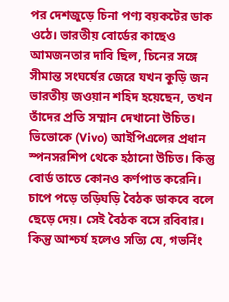পর দেশজুড়ে চিনা পণ্য বয়কটের ডাক ওঠে। ভারতীয় বোর্ডের কাছেও আমজনতার দাবি ছিল, চিনের সঙ্গে সীমান্ত সংঘর্ষের জেরে যখন কুড়ি জন ভারতীয় জওয়ান শহিদ হয়েছেন, তখন তাঁদের প্রতি সম্মান দেখানো উচিত। ভিভোকে (Vivo) আইপিএলের প্রধান স্পনসরশিপ থেকে হঠানো উচিত। কিন্তু বোর্ড তাতে কোনও কর্ণপাত করেনি। চাপে পড়ে তড়িঘড়ি বৈঠক ডাকবে বলে ছেড়ে দেয়। সেই বৈঠক বসে রবিবার। কিন্তু আশ্চর্য হলেও সত্যি যে, গভর্নিং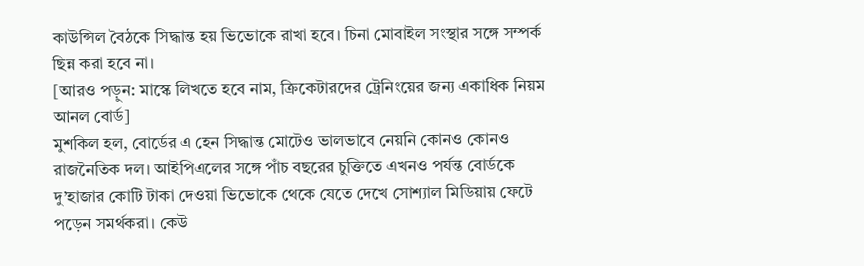কাউন্সিল বৈঠকে সিদ্ধান্ত হয় ভিভোকে রাখা হবে। চিনা মোবাইল সংস্থার সঙ্গে সম্পর্ক ছিন্ন করা হবে না।
[আরও পড়ুন: মাস্কে লিখতে হবে নাম, ক্রিকেটারদের ট্রেনিংয়ের জন্য একাধিক নিয়ম আনল বোর্ড]
মুশকিল হল, বোর্ডের এ হেন সিদ্ধান্ত মোটেও ভালভাবে নেয়নি কোনও কোনও রাজনৈতিক দল। আইপিএলের সঙ্গে পাঁচ বছরের চুক্তিতে এখনও পর্যন্ত বোর্ডকে দু’হাজার কোটি টাকা দেওয়া ভিভোকে থেকে যেতে দেখে সোশ্যাল মিডিয়ায় ফেটে পড়েন সমর্থকরা। কেউ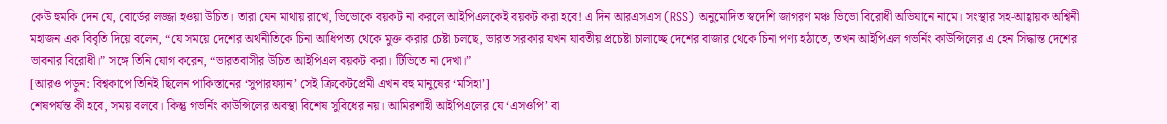কেউ হুমকি দেন যে, বোর্ডের লজ্জা হওয়া উচিত। তারা যেন মাথায় রাখে, ভিভোকে বয়কট না করলে আইপিএলকেই বয়কট করা হবে! এ দিন আরএসএস (RSS) অনুমোদিত স্বদেশি জাগরণ মঞ্চ ভিভো বিরোধী অভিযানে নামে। সংস্থার সহ-আহ্বায়ক অশ্বিনী মহাজন এক বিবৃতি দিয়ে বলেন, “যে সময়ে দেশের অর্থনীতিকে চিনা আধিপত্য থেকে মুক্ত করার চেষ্টা চলছে, ভারত সরকার যখন যাবতীয় প্রচেষ্টা চালাচ্ছে দেশের বাজার থেকে চিনা পণ্য হঠাতে, তখন আইপিএল গভর্নিং কাউন্সিলের এ হেন সিদ্ধান্ত দেশের ভাবনার বিরোধী।” সঙ্গে তিনি যোগ করেন, “ভারতবাসীর উচিত আইপিএল বয়কট করা। টিভিতে না দেখা।”
[আরও পড়ুন: বিশ্বকাপে তিনিই ছিলেন পাকিস্তানের ‘সুপারফ্যান’ সেই ক্রিকেটপ্রেমী এখন বহু মানুষের ‘মসিহা’]
শেষপর্যন্ত কী হবে, সময় বলবে। কিন্তু গভর্নিং কাউন্সিলের অবস্থা বিশেষ সুবিধের নয়। আমিরশাহী আইপিএলের যে ‘এসওপি’ বা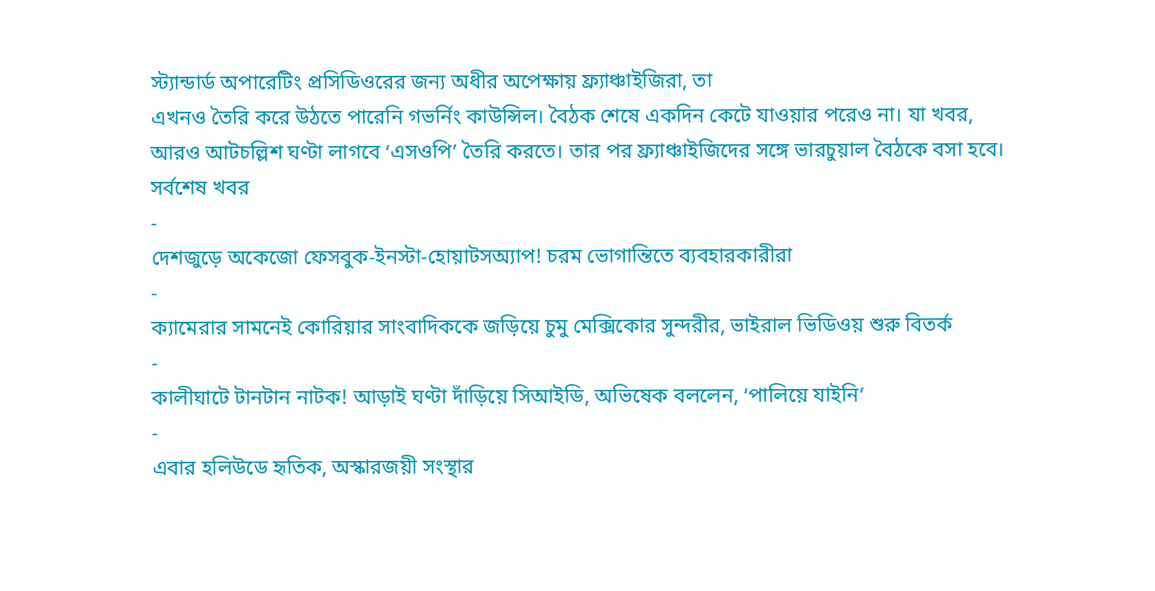স্ট্যান্ডার্ড অপারেটিং প্রসিডিওরের জন্য অধীর অপেক্ষায় ফ্র্যাঞ্চাইজিরা, তা
এখনও তৈরি করে উঠতে পারেনি গভর্নিং কাউন্সিল। বৈঠক শেষে একদিন কেটে যাওয়ার পরেও না। যা খবর, আরও আটচল্লিশ ঘণ্টা লাগবে ‘এসওপি’ তৈরি করতে। তার পর ফ্র্যাঞ্চাইজিদের সঙ্গে ভারচুয়াল বৈঠকে বসা হবে।
সর্বশেষ খবর
-
দেশজুড়ে অকেজো ফেসবুক-ইনস্টা-হোয়াটসঅ্যাপ! চরম ভোগান্তিতে ব্যবহারকারীরা
-
ক্যামেরার সামনেই কোরিয়ার সাংবাদিককে জড়িয়ে চুমু মেক্সিকোর সুন্দরীর, ভাইরাল ভিডিওয় শুরু বিতর্ক
-
কালীঘাটে টানটান নাটক! আড়াই ঘণ্টা দাঁড়িয়ে সিআইডি, অভিষেক বললেন, ‘পালিয়ে যাইনি’
-
এবার হলিউডে হৃতিক, অস্কারজয়ী সংস্থার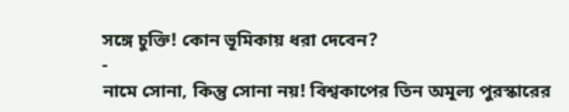সঙ্গে চুক্তি! কোন ভূমিকায় ধরা দেবেন?
-
নামে সোনা, কিন্তু সোনা নয়! বিশ্বকাপের তিন অমূল্য পুরস্কারের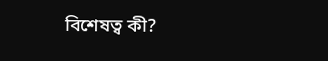বিশেষত্ব কী?